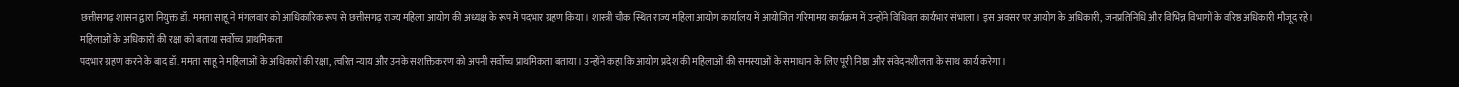छत्तीसगढ़ शासन द्वारा नियुक्त डॉ. ममता साहू ने मंगलवार को आधिकारिक रूप से छत्तीसगढ़ राज्य महिला आयोग की अध्यक्ष के रूप में पदभार ग्रहण किया। शास्त्री चौक स्थित राज्य महिला आयोग कार्यालय में आयोजित गरिमामय कार्यक्रम में उन्होंने विधिवत कार्यभार संभाला। इस अवसर पर आयोग के अधिकारी, जनप्रतिनिधि और विभिन्न विभागों के वरिष्ठ अधिकारी मौजूद रहे।
महिलाओं के अधिकारों की रक्षा को बताया सर्वोच्च प्राथमिकता
पदभार ग्रहण करने के बाद डॉ. ममता साहू ने महिलाओं के अधिकारों की रक्षा, त्वरित न्याय और उनके सशक्तिकरण को अपनी सर्वोच्च प्राथमिकता बताया। उन्होंने कहा कि आयोग प्रदेश की महिलाओं की समस्याओं के समाधान के लिए पूरी निष्ठा और संवेदनशीलता के साथ कार्य करेगा।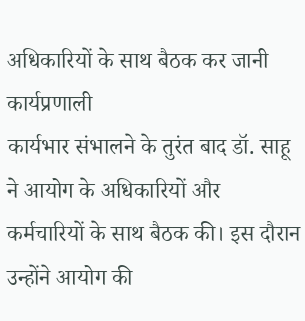अधिकारियों के साथ बैठक कर जानी कार्यप्रणाली
कार्यभार संभालने के तुरंत बाद डॉ. साहू ने आयोग के अधिकारियों और कर्मचारियों के साथ बैठक की। इस दौरान उन्होंने आयोग की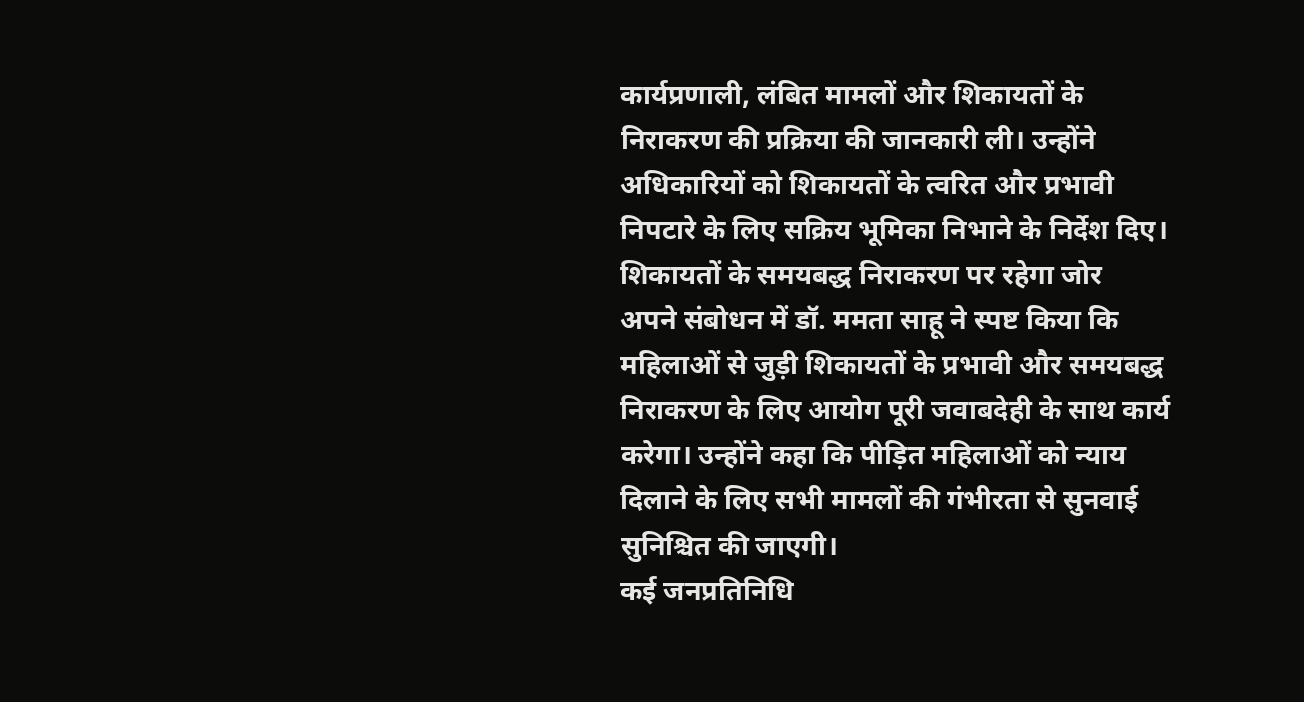कार्यप्रणाली, लंबित मामलों और शिकायतों के निराकरण की प्रक्रिया की जानकारी ली। उन्होंने अधिकारियों को शिकायतों के त्वरित और प्रभावी निपटारे के लिए सक्रिय भूमिका निभाने के निर्देश दिए।
शिकायतों के समयबद्ध निराकरण पर रहेगा जोर
अपने संबोधन में डॉ. ममता साहू ने स्पष्ट किया कि महिलाओं से जुड़ी शिकायतों के प्रभावी और समयबद्ध निराकरण के लिए आयोग पूरी जवाबदेही के साथ कार्य करेगा। उन्होंने कहा कि पीड़ित महिलाओं को न्याय दिलाने के लिए सभी मामलों की गंभीरता से सुनवाई सुनिश्चित की जाएगी।
कई जनप्रतिनिधि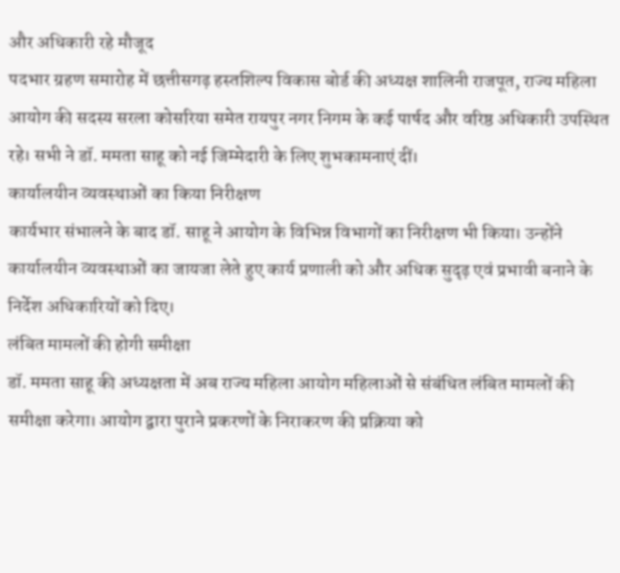और अधिकारी रहे मौजूद
पदभार ग्रहण समारोह में छत्तीसगढ़ हस्तशिल्प विकास बोर्ड की अध्यक्ष शालिनी राजपूत, राज्य महिला आयोग की सदस्य सरला कोसरिया समेत रायपुर नगर निगम के कई पार्षद और वरिष्ठ अधिकारी उपस्थित रहे। सभी ने डॉ. ममता साहू को नई जिम्मेदारी के लिए शुभकामनाएं दीं।
कार्यालयीन व्यवस्थाओं का किया निरीक्षण
कार्यभार संभालने के बाद डॉ. साहू ने आयोग के विभिन्न विभागों का निरीक्षण भी किया। उन्होंने कार्यालयीन व्यवस्थाओं का जायजा लेते हुए कार्य प्रणाली को और अधिक सुदृढ़ एवं प्रभावी बनाने के निर्देश अधिकारियों को दिए।
लंबित मामलों की होगी समीक्षा
डॉ. ममता साहू की अध्यक्षता में अब राज्य महिला आयोग महिलाओं से संबंधित लंबित मामलों की समीक्षा करेगा। आयोग द्वारा पुराने प्रकरणों के निराकरण की प्रक्रिया को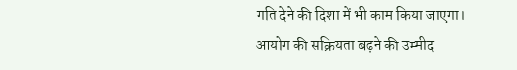गति देने की दिशा में भी काम किया जाएगा।
आयोग की सक्रियता बढ़ने की उम्मीद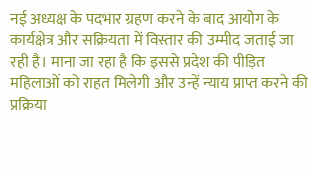नई अध्यक्ष के पदभार ग्रहण करने के बाद आयोग के कार्यक्षेत्र और सक्रियता में विस्तार की उम्मीद जताई जा रही है। माना जा रहा है कि इससे प्रदेश की पीड़ित महिलाओं को राहत मिलेगी और उन्हें न्याय प्राप्त करने की प्रक्रिया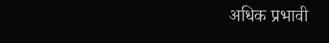अधिक प्रभावी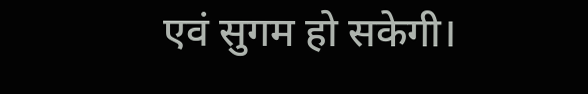एवं सुगम हो सकेगी।